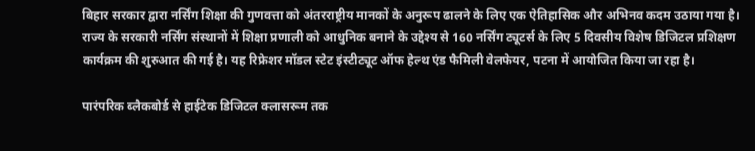बिहार सरकार द्वारा नर्सिंग शिक्षा की गुणवत्ता को अंतरराष्ट्रीय मानकों के अनुरूप ढालने के लिए एक ऐतिहासिक और अभिनव कदम उठाया गया है। राज्य के सरकारी नर्सिंग संस्थानों में शिक्षा प्रणाली को आधुनिक बनाने के उद्देश्य से 160 नर्सिंग ट्यूटर्स के लिए 5 दिवसीय विशेष डिजिटल प्रशिक्षण कार्यक्रम की शुरुआत की गई है। यह रिफ्रेशर मॉडल स्टेट इंस्टीट्यूट ऑफ हेल्थ एंड फैमिली वेलफेयर, पटना में आयोजित किया जा रहा है।

पारंपरिक ब्लैकबोर्ड से हाईटेक डिजिटल क्लासरूम तक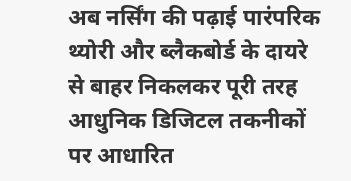अब नर्सिंग की पढ़ाई पारंपरिक थ्योरी और ब्लैकबोर्ड के दायरे से बाहर निकलकर पूरी तरह आधुनिक डिजिटल तकनीकों पर आधारित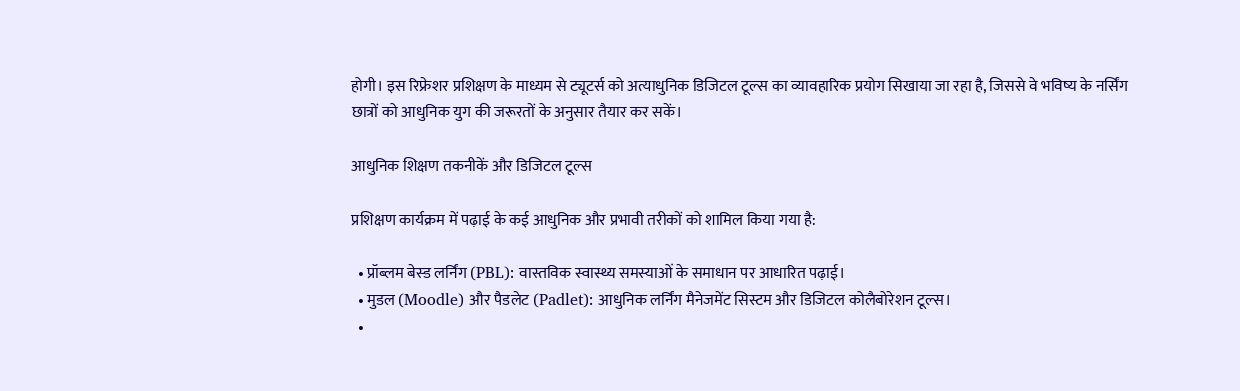होगी। इस रिफ्रेशर प्रशिक्षण के माध्यम से ट्यूटर्स को अत्याधुनिक डिजिटल टूल्स का व्यावहारिक प्रयोग सिखाया जा रहा है, जिससे वे भविष्य के नर्सिंग छात्रों को आधुनिक युग की जरूरतों के अनुसार तैयार कर सकें।

आधुनिक शिक्षण तकनीकें और डिजिटल टूल्स

प्रशिक्षण कार्यक्रम में पढ़ाई के कई आधुनिक और प्रभावी तरीकों को शामिल किया गया है:

  • प्रॉब्लम बेस्ड लर्निंग (PBL): वास्तविक स्वास्थ्य समस्याओं के समाधान पर आधारित पढ़ाई।
  • मुडल (Moodle) और पैडलेट (Padlet): आधुनिक लर्निंग मैनेजमेंट सिस्टम और डिजिटल कोलैबोरेशन टूल्स।
  •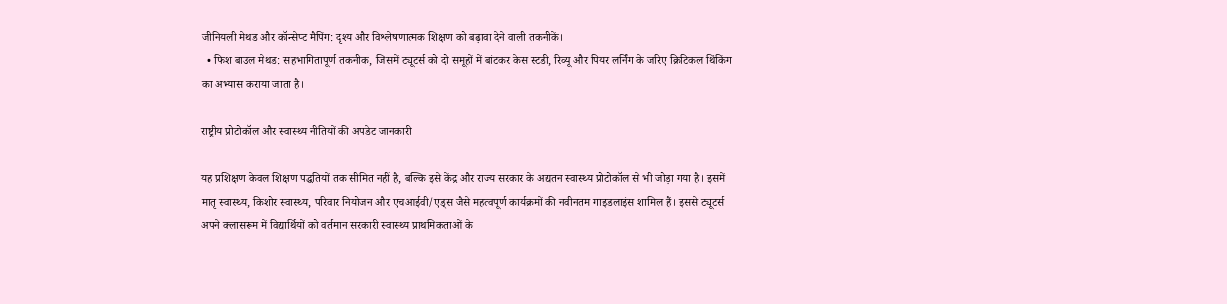जीनियली मेथड और कॉन्सेप्ट मैपिंग: दृश्य और विश्लेषणात्मक शिक्षण को बढ़ावा देने वाली तकनीकें।
  • फिश बाउल मेथड: सहभागितापूर्ण तकनीक, जिसमें ट्यूटर्स को दो समूहों में बांटकर केस स्टडी, रिव्यू और पियर लर्निंग के जरिए क्रिटिकल थिंकिंग का अभ्यास कराया जाता है।

राष्ट्रीय प्रोटोकॉल और स्वास्थ्य नीतियों की अपडेट जानकारी

यह प्रशिक्षण केवल शिक्षण पद्धतियों तक सीमित नहीं है, बल्कि इसे केंद्र और राज्य सरकार के अद्यतन स्वास्थ्य प्रोटोकॉल से भी जोड़ा गया है। इसमें मातृ स्वास्थ्य, किशोर स्वास्थ्य, परिवार नियोजन और एचआईवी/एड्स जैसे महत्वपूर्ण कार्यक्रमों की नवीनतम गाइडलाइंस शामिल हैं। इससे ट्यूटर्स अपने क्लासरूम में विद्यार्थियों को वर्तमान सरकारी स्वास्थ्य प्राथमिकताओं के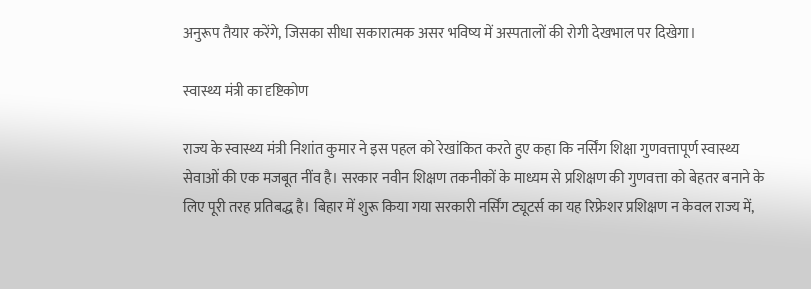अनुरूप तैयार करेंगे, जिसका सीधा सकारात्मक असर भविष्य में अस्पतालों की रोगी देखभाल पर दिखेगा।

स्वास्थ्य मंत्री का दृष्टिकोण

राज्य के स्वास्थ्य मंत्री निशांत कुमार ने इस पहल को रेखांकित करते हुए कहा कि नर्सिंग शिक्षा गुणवत्तापूर्ण स्वास्थ्य सेवाओं की एक मजबूत नींव है। सरकार नवीन शिक्षण तकनीकों के माध्यम से प्रशिक्षण की गुणवत्ता को बेहतर बनाने के लिए पूरी तरह प्रतिबद्ध है। बिहार में शुरू किया गया सरकारी नर्सिंग ट्यूटर्स का यह रिफ्रेशर प्रशिक्षण न केवल राज्य में,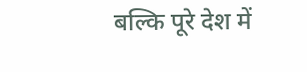बल्कि पूरे देश में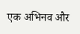एक अभिनव और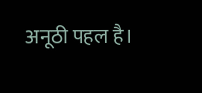अनूठी पहल है।